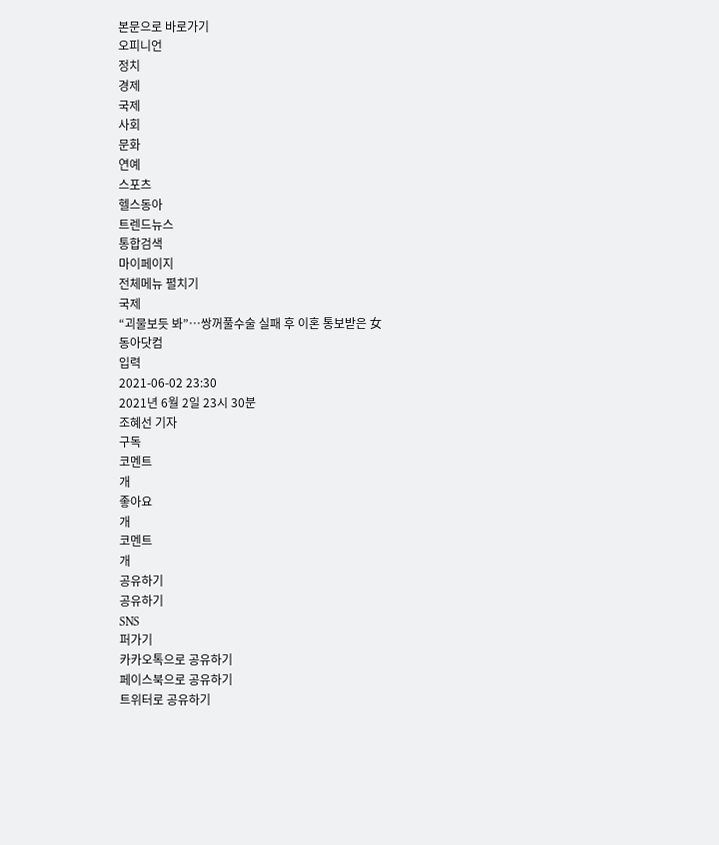본문으로 바로가기
오피니언
정치
경제
국제
사회
문화
연예
스포츠
헬스동아
트렌드뉴스
통합검색
마이페이지
전체메뉴 펼치기
국제
“괴물보듯 봐”…쌍꺼풀수술 실패 후 이혼 통보받은 女
동아닷컴
입력
2021-06-02 23:30
2021년 6월 2일 23시 30분
조혜선 기자
구독
코멘트
개
좋아요
개
코멘트
개
공유하기
공유하기
SNS
퍼가기
카카오톡으로 공유하기
페이스북으로 공유하기
트위터로 공유하기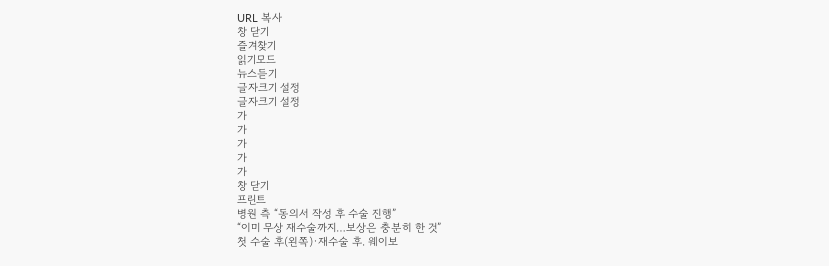URL 복사
창 닫기
즐겨찾기
읽기모드
뉴스듣기
글자크기 설정
글자크기 설정
가
가
가
가
가
창 닫기
프린트
병원 측 “동의서 작성 후 수술 진행”
“이미 무상 재수술까지…보상은 충분히 한 것”
첫 수술 후(왼쪽)·재수술 후. 웨이보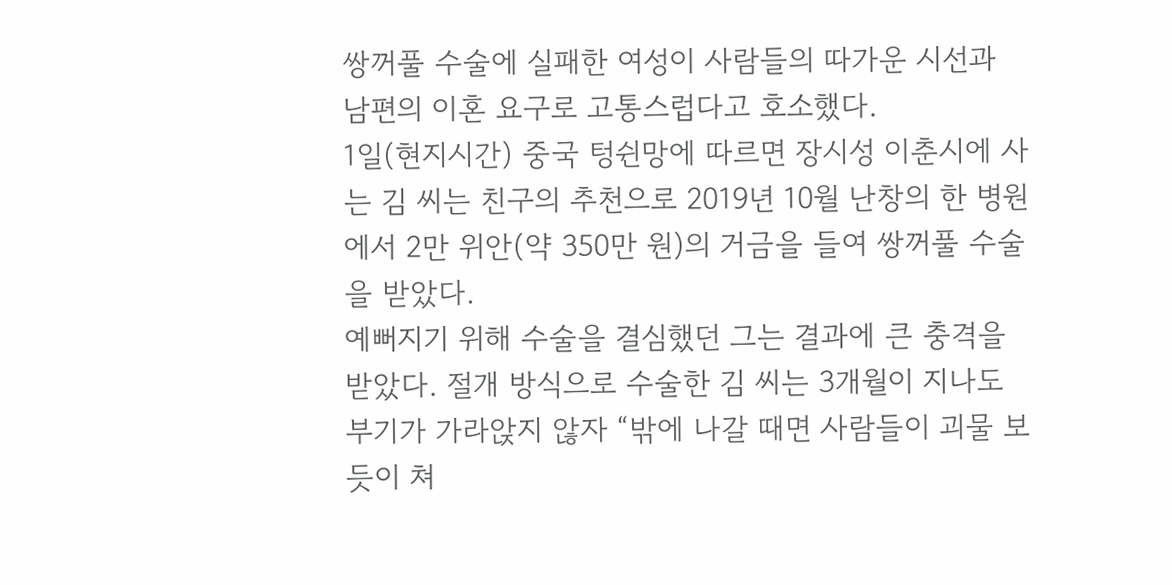쌍꺼풀 수술에 실패한 여성이 사람들의 따가운 시선과 남편의 이혼 요구로 고통스럽다고 호소했다.
1일(현지시간) 중국 텅쉰망에 따르면 장시성 이춘시에 사는 김 씨는 친구의 추천으로 2019년 10월 난창의 한 병원에서 2만 위안(약 350만 원)의 거금을 들여 쌍꺼풀 수술을 받았다.
예뻐지기 위해 수술을 결심했던 그는 결과에 큰 충격을 받았다. 절개 방식으로 수술한 김 씨는 3개월이 지나도 부기가 가라앉지 않자 “밖에 나갈 때면 사람들이 괴물 보듯이 쳐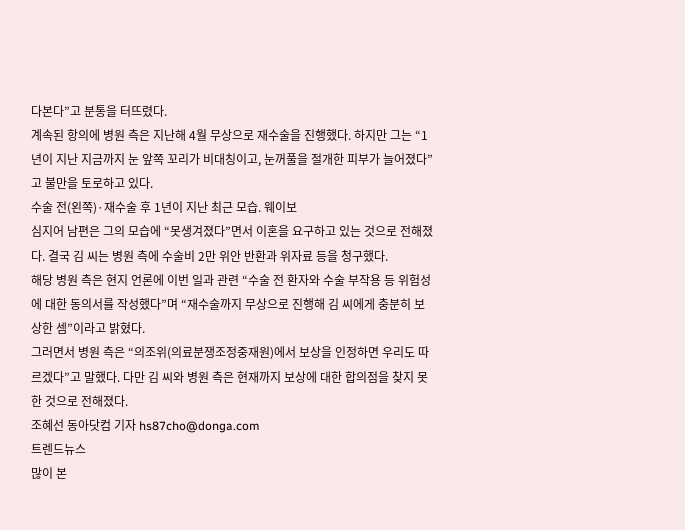다본다”고 분통을 터뜨렸다.
계속된 항의에 병원 측은 지난해 4월 무상으로 재수술을 진행했다. 하지만 그는 “1년이 지난 지금까지 눈 앞쪽 꼬리가 비대칭이고, 눈꺼풀을 절개한 피부가 늘어졌다”고 불만을 토로하고 있다.
수술 전(왼쪽)·재수술 후 1년이 지난 최근 모습. 웨이보
심지어 남편은 그의 모습에 “못생겨졌다”면서 이혼을 요구하고 있는 것으로 전해졌다. 결국 김 씨는 병원 측에 수술비 2만 위안 반환과 위자료 등을 청구했다.
해당 병원 측은 현지 언론에 이번 일과 관련 “수술 전 환자와 수술 부작용 등 위험성에 대한 동의서를 작성했다”며 “재수술까지 무상으로 진행해 김 씨에게 충분히 보상한 셈”이라고 밝혔다.
그러면서 병원 측은 “의조위(의료분쟁조정중재원)에서 보상을 인정하면 우리도 따르겠다”고 말했다. 다만 김 씨와 병원 측은 현재까지 보상에 대한 합의점을 찾지 못한 것으로 전해졌다.
조혜선 동아닷컴 기자 hs87cho@donga.com
트렌드뉴스
많이 본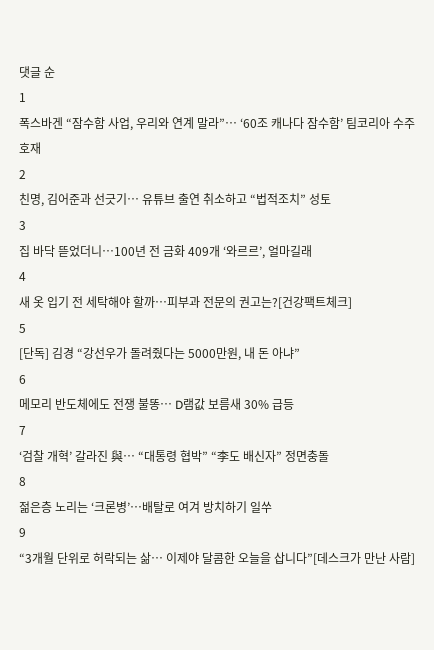댓글 순
1
폭스바겐 “잠수함 사업, 우리와 연계 말라”… ‘60조 캐나다 잠수함’ 팀코리아 수주 호재
2
친명, 김어준과 선긋기… 유튜브 출연 취소하고 “법적조치” 성토
3
집 바닥 뜯었더니…100년 전 금화 409개 ‘와르르’, 얼마길래
4
새 옷 입기 전 세탁해야 할까…피부과 전문의 권고는?[건강팩트체크]
5
[단독] 김경 “강선우가 돌려줬다는 5000만원, 내 돈 아냐”
6
메모리 반도체에도 전쟁 불똥… D램값 보름새 30% 급등
7
‘검찰 개혁’ 갈라진 與… “대통령 협박” “李도 배신자” 정면충돌
8
젊은층 노리는 ‘크론병’…배탈로 여겨 방치하기 일쑤
9
“3개월 단위로 허락되는 삶… 이제야 달콤한 오늘을 삽니다”[데스크가 만난 사람]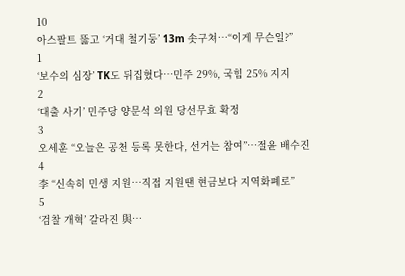10
아스팔트 뚫고 ‘거대 철기둥’ 13m 솟구쳐…“이게 무슨일?”
1
‘보수의 심장’ TK도 뒤집혔다…민주 29%, 국힘 25% 지지
2
‘대출 사기’ 민주당 양문석 의원 당선무효 확정
3
오세훈 “오늘은 공천 등록 못한다, 선거는 참여”…절윤 배수진
4
李 “신속히 민생 지원…직접 지원땐 현금보다 지역화폐로”
5
‘검찰 개혁’ 갈라진 與…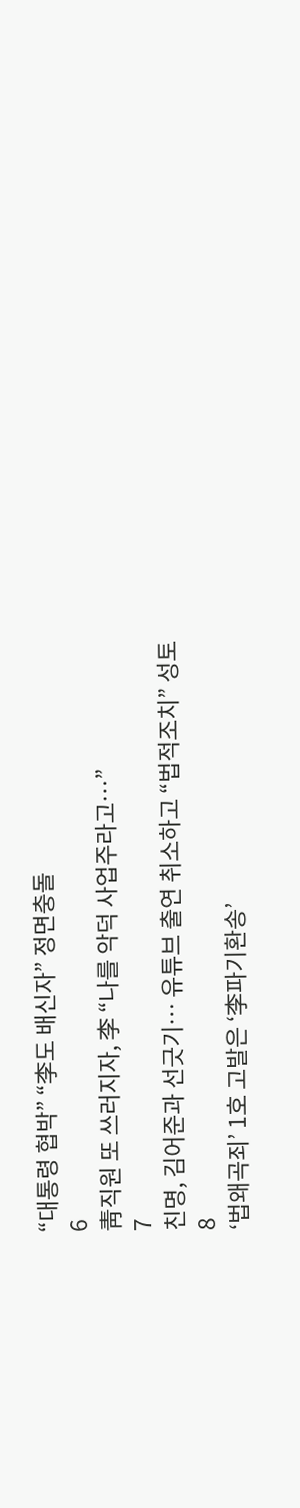“대통령 협박” “李도 배신자” 정면충돌
6
靑직원 또 쓰러지자, 李 “나를 악덕 사업주라고…”
7
친명, 김어준과 선긋기… 유튜브 출연 취소하고 “법적조치” 성토
8
‘법왜곡죄’ 1호 고발은 ‘李파기환송’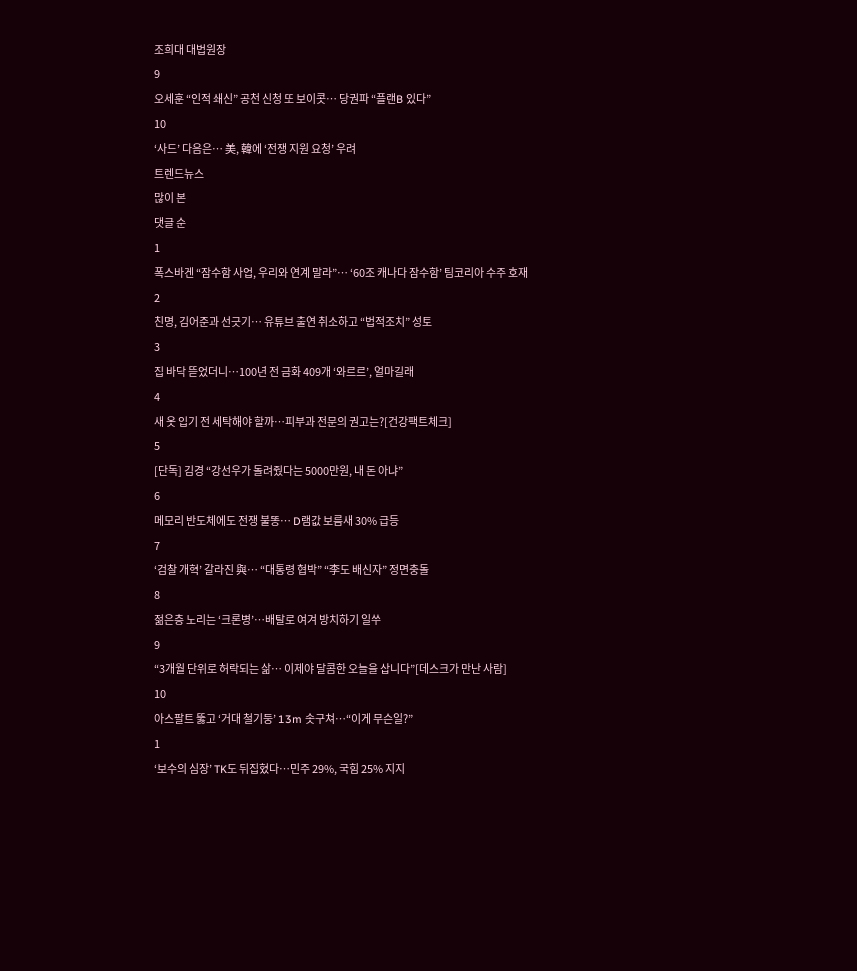조희대 대법원장
9
오세훈 “인적 쇄신” 공천 신청 또 보이콧… 당권파 “플랜B 있다”
10
‘사드’ 다음은… 美, 韓에 ‘전쟁 지원 요청’ 우려
트렌드뉴스
많이 본
댓글 순
1
폭스바겐 “잠수함 사업, 우리와 연계 말라”… ‘60조 캐나다 잠수함’ 팀코리아 수주 호재
2
친명, 김어준과 선긋기… 유튜브 출연 취소하고 “법적조치” 성토
3
집 바닥 뜯었더니…100년 전 금화 409개 ‘와르르’, 얼마길래
4
새 옷 입기 전 세탁해야 할까…피부과 전문의 권고는?[건강팩트체크]
5
[단독] 김경 “강선우가 돌려줬다는 5000만원, 내 돈 아냐”
6
메모리 반도체에도 전쟁 불똥… D램값 보름새 30% 급등
7
‘검찰 개혁’ 갈라진 與… “대통령 협박” “李도 배신자” 정면충돌
8
젊은층 노리는 ‘크론병’…배탈로 여겨 방치하기 일쑤
9
“3개월 단위로 허락되는 삶… 이제야 달콤한 오늘을 삽니다”[데스크가 만난 사람]
10
아스팔트 뚫고 ‘거대 철기둥’ 13m 솟구쳐…“이게 무슨일?”
1
‘보수의 심장’ TK도 뒤집혔다…민주 29%, 국힘 25% 지지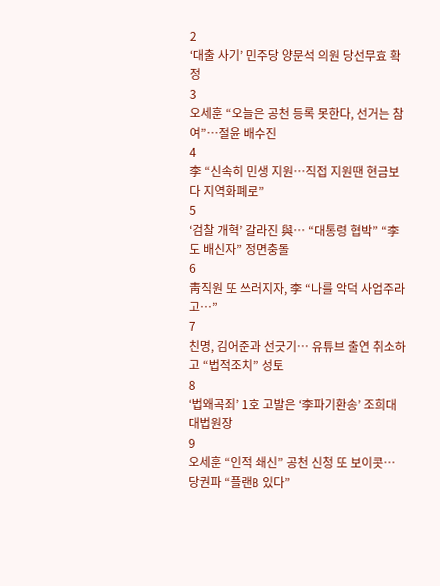2
‘대출 사기’ 민주당 양문석 의원 당선무효 확정
3
오세훈 “오늘은 공천 등록 못한다, 선거는 참여”…절윤 배수진
4
李 “신속히 민생 지원…직접 지원땐 현금보다 지역화폐로”
5
‘검찰 개혁’ 갈라진 與… “대통령 협박” “李도 배신자” 정면충돌
6
靑직원 또 쓰러지자, 李 “나를 악덕 사업주라고…”
7
친명, 김어준과 선긋기… 유튜브 출연 취소하고 “법적조치” 성토
8
‘법왜곡죄’ 1호 고발은 ‘李파기환송’ 조희대 대법원장
9
오세훈 “인적 쇄신” 공천 신청 또 보이콧… 당권파 “플랜B 있다”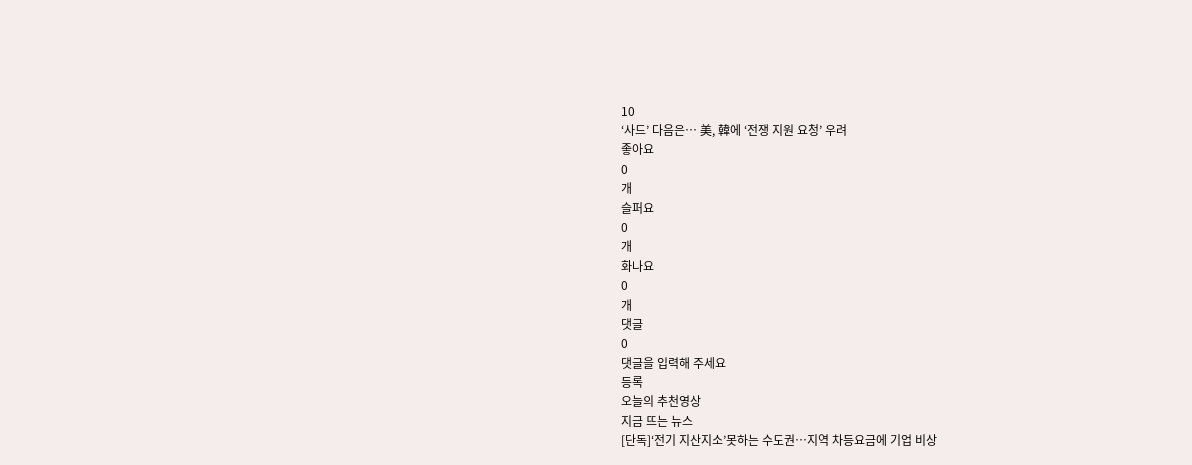10
‘사드’ 다음은… 美, 韓에 ‘전쟁 지원 요청’ 우려
좋아요
0
개
슬퍼요
0
개
화나요
0
개
댓글
0
댓글을 입력해 주세요
등록
오늘의 추천영상
지금 뜨는 뉴스
[단독]‘전기 지산지소’못하는 수도권…지역 차등요금에 기업 비상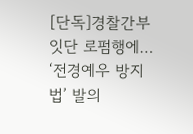[단독]경찰간부 잇단 로펌행에… ‘전경예우 방지법’ 발의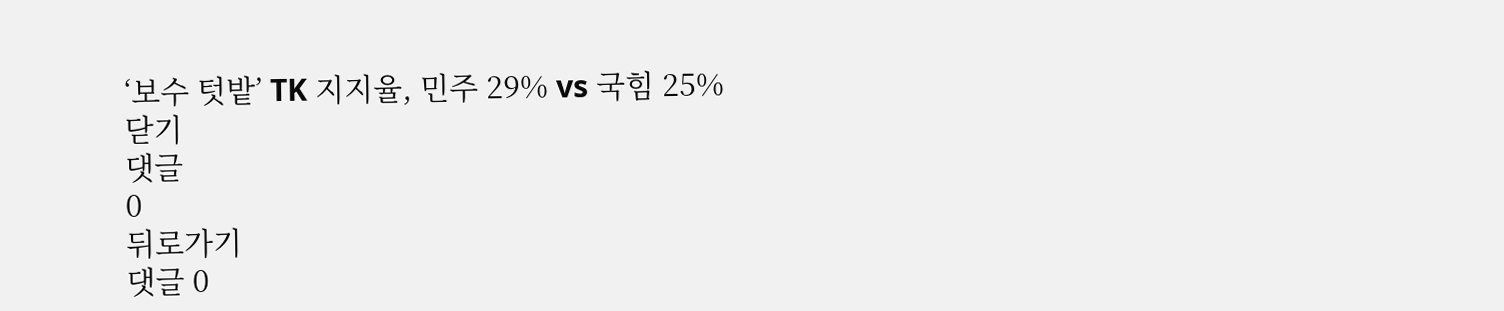‘보수 텃밭’ TK 지지율, 민주 29% vs 국힘 25%
닫기
댓글
0
뒤로가기
댓글 0